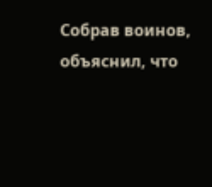Собрав воинов, объяснил, что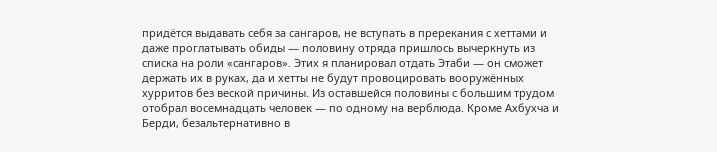придётся выдавать себя за сангаров, не вступать в пререкания с хеттами и даже проглатывать обиды — половину отряда пришлось вычеркнуть из списка на роли «сангаров». Этих я планировал отдать Этаби — он сможет держать их в руках, да и хетты не будут провоцировать вооружённых хурритов без веской причины. Из оставшейся половины с большим трудом отобрал восемнадцать человек — по одному на верблюда. Кроме Ахбухча и Берди, безальтернативно в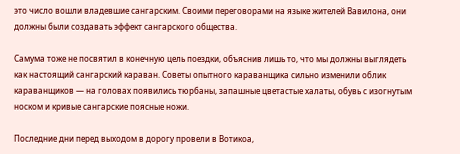это число вошли владевшие сангарским. Своими переговорами на языке жителей Вавилона, они должны были создавать эффект сангарского общества.

Самума тоже не посвятил в конечную цель поездки, объяснив лишь то, что мы должны выглядеть как настоящий сангарский караван. Советы опытного караванщика сильно изменили облик караванщиков — на головах появились тюрбаны, запашные цветастые халаты, обувь с изогнутым носком и кривые сангарские поясные ножи.

Последние дни перед выходом в дорогу провели в Вотикоа,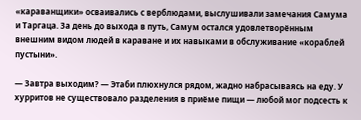«караванщики» осваивались с верблюдами, выслушивали замечания Самума и Таргаца. За день до выхода в путь, Самум остался удовлетворённым внешним видом людей в караване и их навыками в обслуживание «кораблей пустыни».

— Завтра выходим? — Этаби плюхнулся рядом, жадно набрасываясь на еду. У хурритов не существовало разделения в приёме пищи — любой мог подсесть к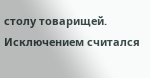столу товарищей. Исключением считался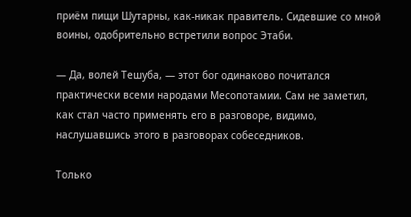приём пищи Шутарны, как-никак правитель. Сидевшие со мной воины, одобрительно встретили вопрос Этаби.

— Да, волей Тешуба, — этот бог одинаково почитался практически всеми народами Месопотамии. Сам не заметил, как стал часто применять его в разговоре, видимо, наслушавшись этого в разговорах собеседников.

Только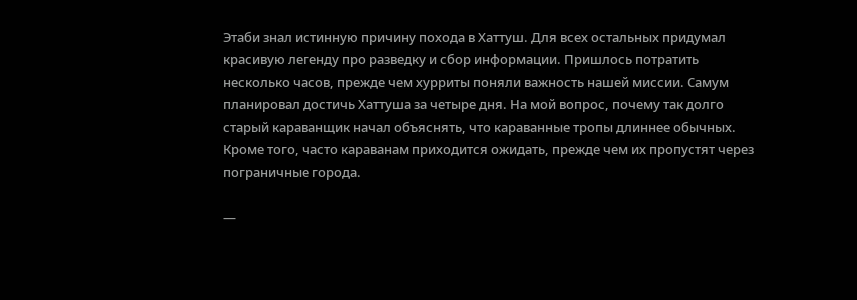Этаби знал истинную причину похода в Хаттуш. Для всех остальных придумал красивую легенду про разведку и сбор информации. Пришлось потратить несколько часов, прежде чем хурриты поняли важность нашей миссии. Самум планировал достичь Хаттуша за четыре дня. На мой вопрос, почему так долго старый караванщик начал объяснять, что караванные тропы длиннее обычных. Кроме того, часто караванам приходится ожидать, прежде чем их пропустят через пограничные города.

—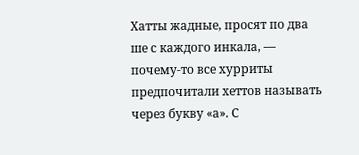Хатты жадные, просят по два ше с каждого инкала, — почему-то все хурриты предпочитали хеттов называть через букву «а». С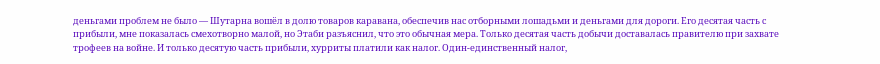деньгами проблем не было — Шутарна вошёл в долю товаров каравана, обеспечив нас отборными лошадьми и деньгами для дороги. Его десятая часть с прибыли, мне показалась смехотворно малой, но Этаби разъяснил, что это обычная мера. Только десятая часть добычи доставалась правителю при захвате трофеев на войне. И только десятую часть прибыли, хурриты платили как налог. Один-единственный налог,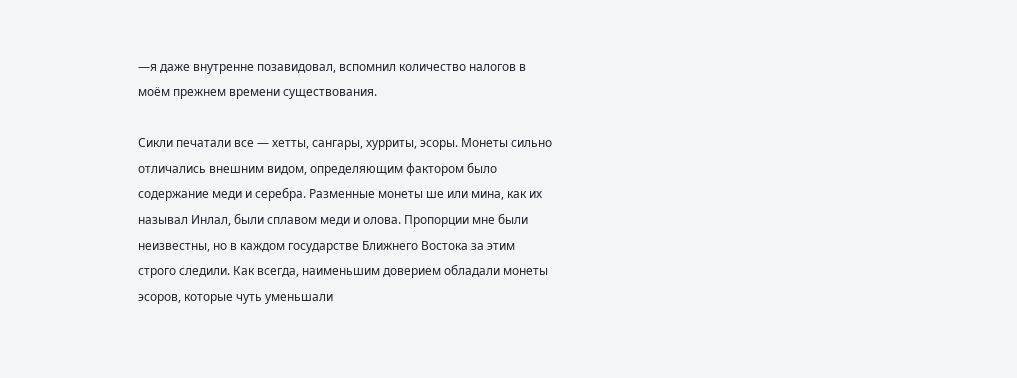—я даже внутренне позавидовал, вспомнил количество налогов в моём прежнем времени существования.

Сикли печатали все — хетты, сангары, хурриты, эсоры. Монеты сильно отличались внешним видом, определяющим фактором было содержание меди и серебра. Разменные монеты ше или мина, как их называл Инлал, были сплавом меди и олова. Пропорции мне были неизвестны, но в каждом государстве Ближнего Востока за этим строго следили. Как всегда, наименьшим доверием обладали монеты эсоров, которые чуть уменьшали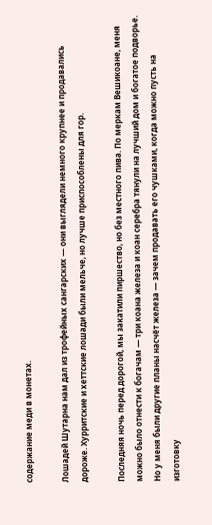содержание меди в монетах.

Лошадей Шутарна нам дал из трофейных сангарских — они выглядели немного крупнее и продавались дороже. Хурритские и хеттские лошади были мельче, но лучше приспособлены для гор.

Последняя ночь перед дорогой, мы закатили пиршество, но без местного пива. По меркам Вешикоане, меня можно было отнести к богачам — три коана железа и коан серебра тянули на лучший дом и богатое подворье. Но у меня были другие планы насчёт железа — зачем продавать его чушками, когда можно пусть на изготовку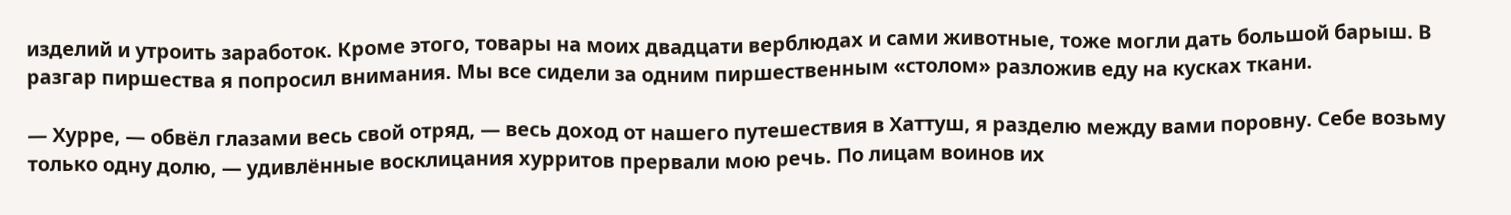изделий и утроить заработок. Кроме этого, товары на моих двадцати верблюдах и сами животные, тоже могли дать большой барыш. В разгар пиршества я попросил внимания. Мы все сидели за одним пиршественным «столом» разложив еду на кусках ткани.

— Хурре, — обвёл глазами весь свой отряд, — весь доход от нашего путешествия в Хаттуш, я разделю между вами поровну. Себе возьму только одну долю, — удивлённые восклицания хурритов прервали мою речь. По лицам воинов их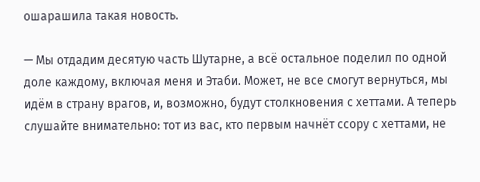ошарашила такая новость.

— Мы отдадим десятую часть Шутарне, а всё остальное поделил по одной доле каждому, включая меня и Этаби. Может, не все смогут вернуться, мы идём в страну врагов, и, возможно, будут столкновения с хеттами. А теперь слушайте внимательно: тот из вас, кто первым начнёт ссору с хеттами, не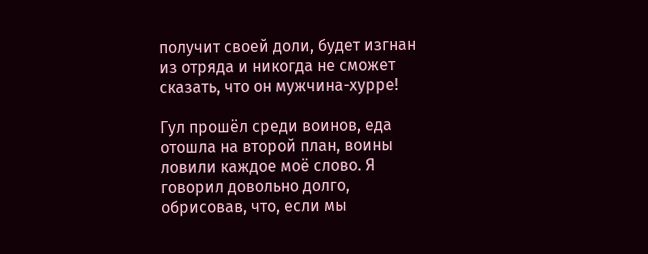получит своей доли, будет изгнан из отряда и никогда не сможет сказать, что он мужчина-хурре!

Гул прошёл среди воинов, еда отошла на второй план, воины ловили каждое моё слово. Я говорил довольно долго, обрисовав, что, если мы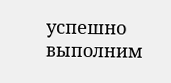успешно выполним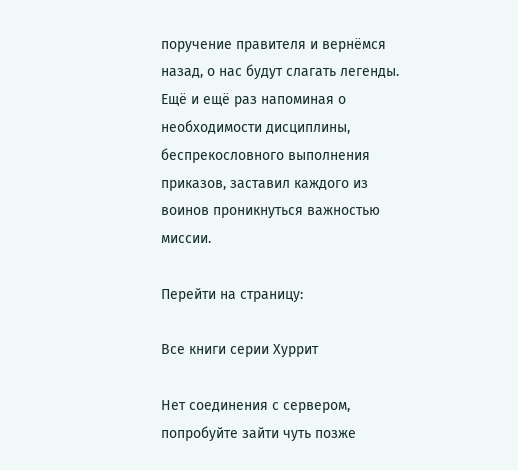поручение правителя и вернёмся назад, о нас будут слагать легенды. Ещё и ещё раз напоминая о необходимости дисциплины, беспрекословного выполнения приказов, заставил каждого из воинов проникнуться важностью миссии.

Перейти на страницу:

Все книги серии Хуррит

Нет соединения с сервером, попробуйте зайти чуть позже